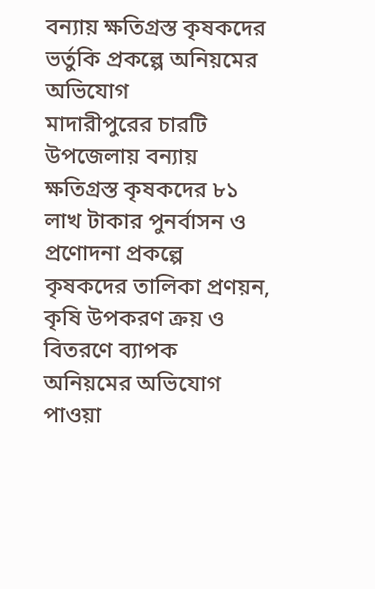বন্যায় ক্ষতিগ্রস্ত কৃষকদের ভর্তুকি প্রকল্পে অনিয়মের অভিযোগ
মাদারীপুরের চারটি উপজেলায় বন্যায় ক্ষতিগ্রস্ত কৃষকদের ৮১ লাখ টাকার পুনর্বাসন ও প্রণোদনা প্রকল্পে কৃষকদের তালিকা প্রণয়ন, কৃষি উপকরণ ক্রয় ও বিতরণে ব্যাপক অনিয়মের অভিযোগ পাওয়া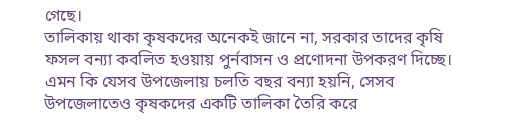গেছে।
তালিকায় থাকা কৃষকদের অনেকই জানে না, সরকার তাদের কৃষি ফসল বন্যা কবলিত হওয়ায় পুর্নবাসন ও প্রণোদনা উপকরণ দিচ্ছে। এমন কি যেসব উপজেলায় চলতি বছর বন্যা হয়নি, সেসব উপজেলাতেও কৃষকদের একটি তালিকা তৈরি করে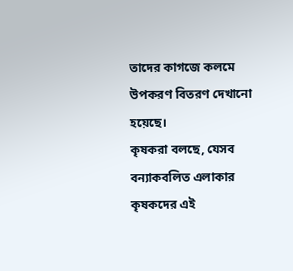তাদের কাগজে কলমে উপকরণ বিতরণ দেখানো হয়েছে।
কৃষকরা বলছে, যেসব বন্যাকবলিত এলাকার কৃষকদের এই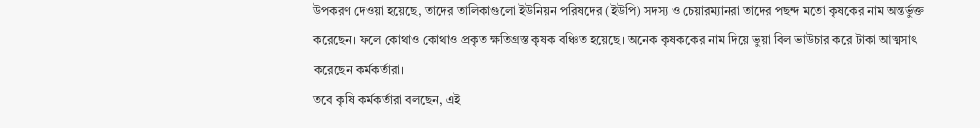উপকরণ দেওয়া হয়েছে, তাদের তালিকাগুলো ইউনিয়ন পরিষদের (ইউপি) সদস্য ও চেয়ারম্যানরা তাদের পছন্দ মতো কৃষকের নাম অন্তর্ভুক্ত করেছেন। ফলে কোথাও কোথাও প্রকৃত ক্ষতিগ্রস্ত কৃষক বঞ্চিত হয়েছে। অনেক কৃষককের নাম দিয়ে ভুয়া বিল ভাউচার করে টাকা আত্মসাৎ করেছেন কর্মকর্তারা।
তবে কৃষি কর্মকর্তারা বলছেন, এই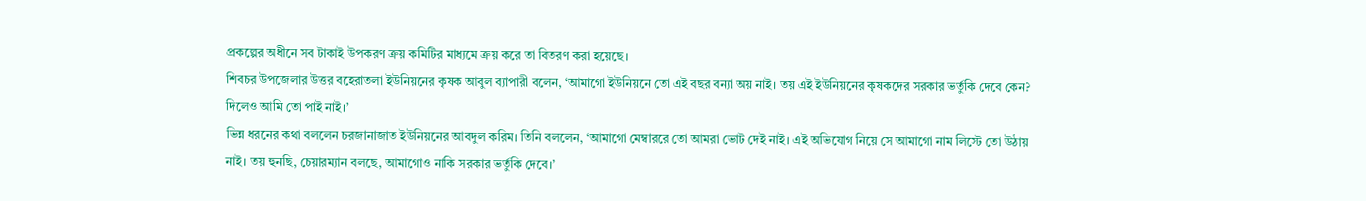প্রকল্পের অধীনে সব টাকাই উপকরণ ক্রয় কমিটির মাধ্যমে ক্রয় করে তা বিতরণ করা হয়েছে।
শিবচর উপজেলার উত্তর বহেরাতলা ইউনিয়নের কৃষক আবুল ব্যাপারী বলেন, ‘আমাগো ইউনিয়নে তো এই বছর বন্যা অয় নাই। তয় এই ইউনিয়নের কৃষকদের সরকার ভর্তুকি দেবে কেন? দিলেও আমি তো পাই নাই।’
ভিন্ন ধরনের কথা বললেন চরজানাজাত ইউনিয়নের আবদুল করিম। তিনি বললেন, ‘আমাগো মেম্বাররে তো আমরা ভোট দেই নাই। এই অভিযোগ নিয়ে সে আমাগো নাম লিস্টে তো উঠায় নাই। তয় হুনছি, চেয়ারম্যান বলছে, আমাগোও নাকি সরকার ভর্তুকি দেবে।’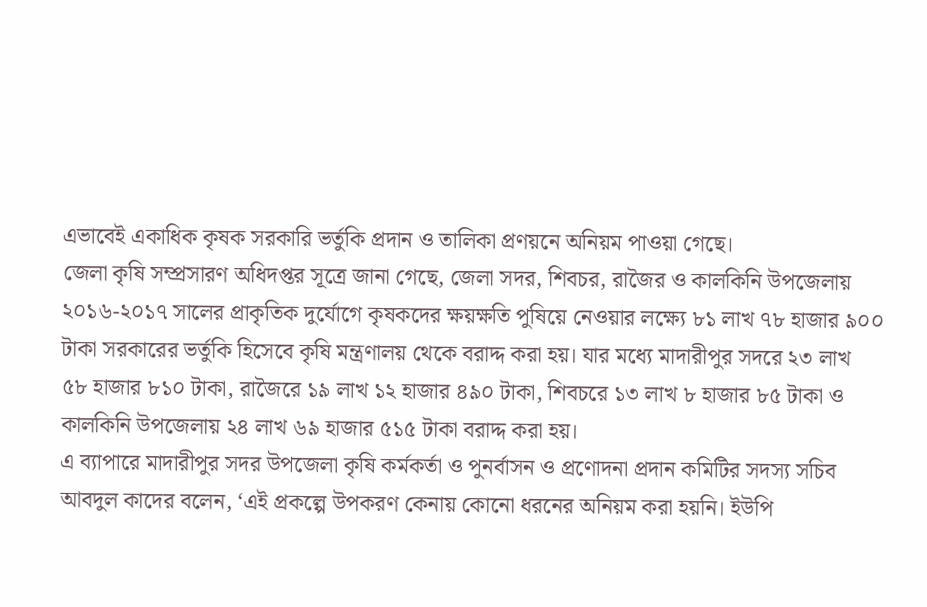এভাবেই একাধিক কৃষক সরকারি ভর্তুকি প্রদান ও তালিকা প্রণয়নে অনিয়ম পাওয়া গেছে।
জেলা কৃষি সম্প্রসারণ অধিদপ্তর সূত্রে জানা গেছে, জেলা সদর, শিবচর, রাজৈর ও কালকিনি উপজেলায় ২০১৬-২০১৭ সালের প্রাকৃতিক দুর্যোগে কৃষকদের ক্ষয়ক্ষতি পুষিয়ে নেওয়ার লক্ষ্যে ৮১ লাখ ৭৮ হাজার ৯০০ টাকা সরকারের ভর্তুকি হিসেবে কৃষি মন্ত্রণালয় থেকে বরাদ্দ করা হয়। যার মধ্যে মাদারীপুর সদরে ২৩ লাখ ৫৮ হাজার ৮১০ টাকা, রাজৈরে ১৯ লাখ ১২ হাজার ৪৯০ টাকা, শিবচরে ১৩ লাখ ৮ হাজার ৮৫ টাকা ও কালকিনি উপজেলায় ২৪ লাখ ৬৯ হাজার ৫১৫ টাকা বরাদ্দ করা হয়।
এ ব্যাপারে মাদারীপুর সদর উপজেলা কৃষি কর্মকর্তা ও পুনর্বাসন ও প্রণোদনা প্রদান কমিটির সদস্য সচিব আবদুল কাদের বলেন, ‘এই প্রকল্পে উপকরণ কেনায় কোনো ধরনের অনিয়ম করা হয়নি। ইউপি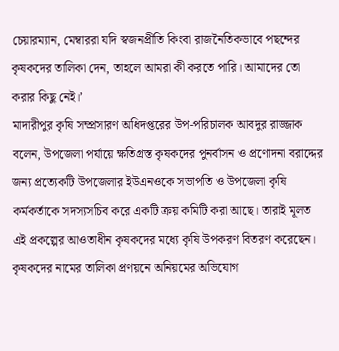চেয়ারম্যান, মেম্বাররা যদি স্বজনপ্রীতি কিংবা রাজনৈতিকভাবে পছন্দের কৃষকদের তালিকা দেন, তাহলে আমরা কী করতে পারি। আমাদের তো করার কিছু নেই।’
মাদারীপুর কৃষি সম্প্রসারণ অধিদপ্তরের উপ-পরিচালক আবদুর রাজ্জাক বলেন, উপজেলা পর্যায়ে ক্ষতিগ্রস্ত কৃষকদের পুনর্বাসন ও প্রণোদনা বরাদ্দের জন্য প্রত্যেকটি উপজেলার ইউএনওকে সভাপতি ও উপজেলা কৃষি কর্মকর্তাকে সদস্যসচিব করে একটি ক্রয় কমিটি করা আছে। তারাই মূলত এই প্রকল্পের আওতাধীন কৃষকদের মধ্যে কৃষি উপকরণ বিতরণ করেছেন।
কৃষকদের নামের তালিকা প্রণয়নে অনিয়মের অভিযোগ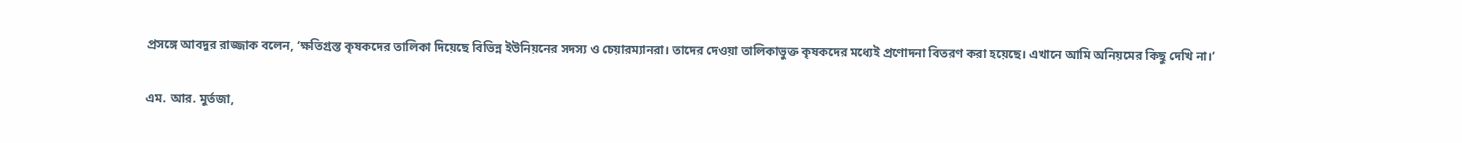প্রসঙ্গে আবদুর রাজ্জাক বলেন, ‘ক্ষতিগ্রস্ত কৃষকদের তালিকা দিয়েছে বিভিন্ন ইউনিয়নের সদস্য ও চেয়ারম্যানরা। তাদের দেওয়া তালিকাভুক্ত কৃষকদের মধ্যেই প্রণোদনা বিতরণ করা হয়েছে। এখানে আমি অনিয়মের কিছু দেখি না।’

এম. আর. মুর্তজা,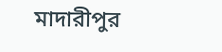মাদারীপুর